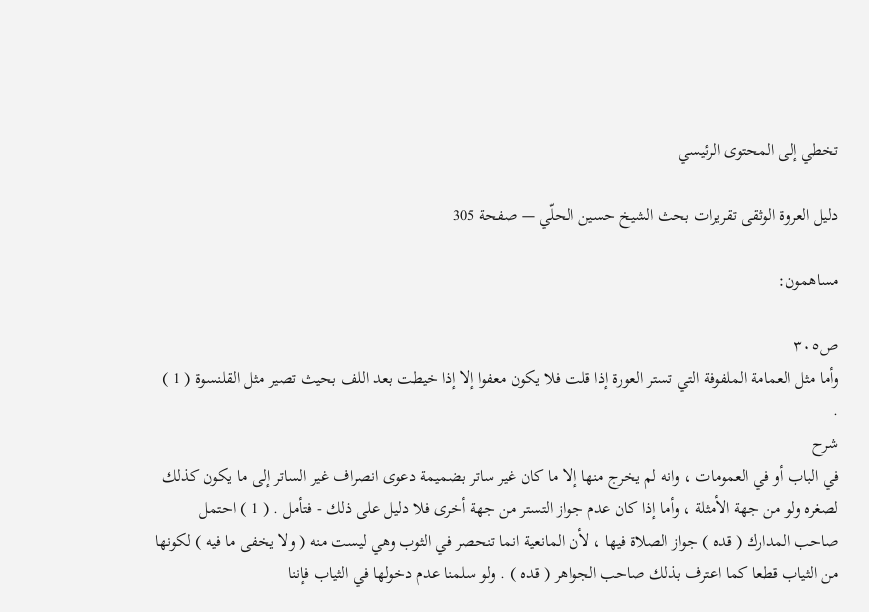تخطي إلى المحتوى الرئيسي

دليل العروة الوثقى تقريرات بحث الشيخ حسين الحلّي — صفحة 305

مساهمون:

ص٣٠٥
وأما مثل العمامة الملفوفة التي تستر العورة إذا قلت فلا يكون معفوا إلا إذا خيطت بعد اللف بحيث تصير مثل القلنسوة ( 1 ) .
شرح
في الباب أو في العمومات ، وانه لم يخرج منها إلا ما كان غير ساتر بضميمة دعوى انصراف غير الساتر إلى ما يكون كذلك لصغره ولو من جهة الأمثلة ، وأما إذا كان عدم جواز التستر من جهة أخرى فلا دليل على ذلك - فتأمل . ( 1 ) احتمل صاحب المدارك ( قده ) جواز الصلاة فيها ، لأن المانعية انما تنحصر في الثوب وهي ليست منه ( ولا يخفى ما فيه ) لكونها من الثياب قطعا كما اعترف بذلك صاحب الجواهر ( قده ) . ولو سلمنا عدم دخولها في الثياب فإننا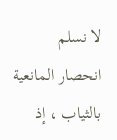لا نسلم انحصار المانعية بالثياب ، إذ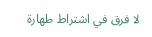لا فرق في اشتراط طهارة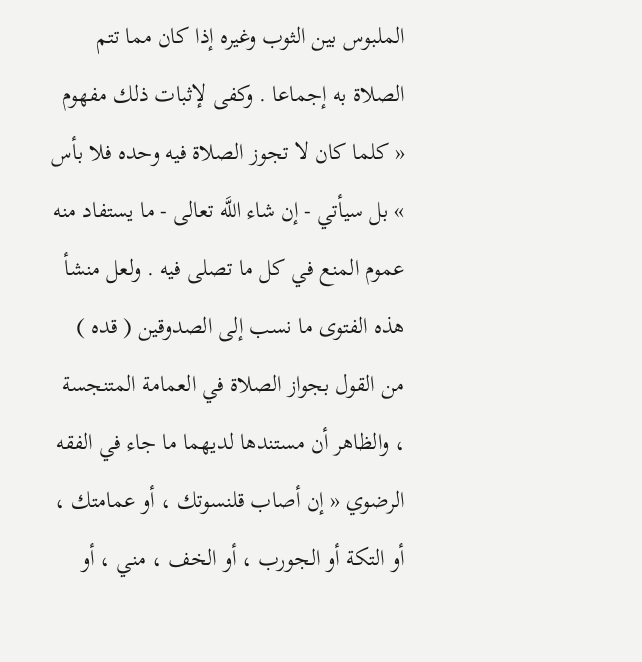الملبوس بين الثوب وغيره إذا كان مما تتم الصلاة به إجماعا . وكفى لإثبات ذلك مفهوم « كلما كان لا تجوز الصلاة فيه وحده فلا بأس » بل سيأتي - إن شاء اللَّه تعالى - ما يستفاد منه عموم المنع في كل ما تصلى فيه . ولعل منشأ هذه الفتوى ما نسب إلى الصدوقين ( قده ) من القول بجواز الصلاة في العمامة المتنجسة ، والظاهر أن مستندها لديهما ما جاء في الفقه الرضوي « إن أصاب قلنسوتك ، أو عمامتك ، أو التكة أو الجورب ، أو الخف ، مني ، أو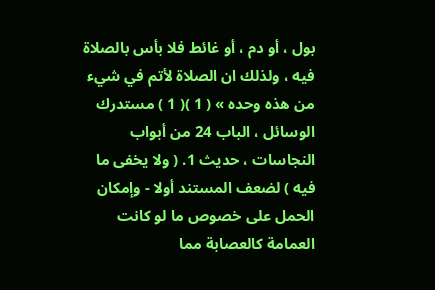بول ، أو دم ، أو غائط فلا بأس بالصلاة فيه ، ولذلك ان الصلاة لأتم في شيء من هذه وحده » ( 1 )( 1 ) مستدرك الوسائل ، الباب 24 من أبواب النجاسات ، حديث 1. ( ولا يخفى ما فيه ) لضعف المستند أولا - وإمكان الحمل على خصوص ما لو كانت العمامة كالعصابة مما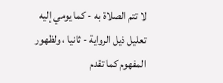لا تتم الصلاة به - كما يومي إليه تعليل ذيل الرواية - ثانيا ، ولظهور المفهوم كما تقدم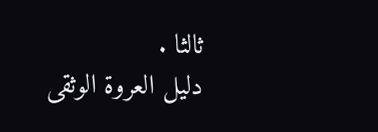ثالثا .
دليل العروة الوثقى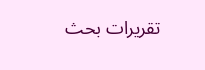تقريرات بحث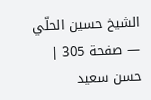الشيخ حسين الحلّي — صفحة 305 | حسن سعيد